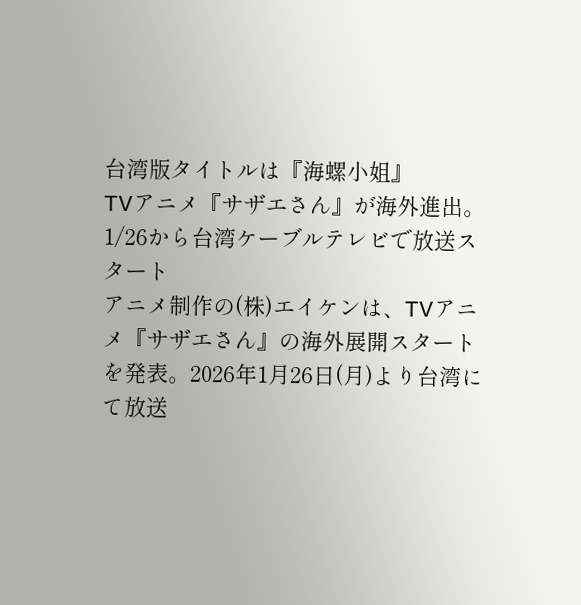台湾版タイトルは『海螺小姐』
TVアニメ『サザエさん』が海外進出。1/26から台湾ケーブルテレビで放送スタート
アニメ制作の(株)エイケンは、TVアニメ『サザエさん』の海外展開スタートを発表。2026年1月26日(月)より台湾にて放送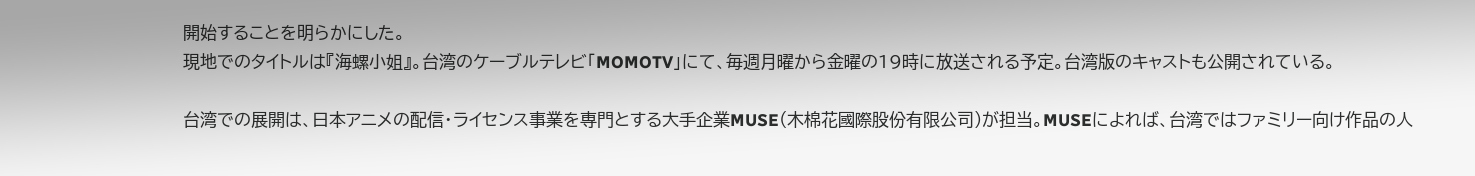開始することを明らかにした。
現地でのタイトルは『海螺小姐』。台湾のケーブルテレビ「MOMOTV」にて、毎週月曜から金曜の19時に放送される予定。台湾版のキャストも公開されている。

台湾での展開は、日本アニメの配信・ライセンス事業を専門とする大手企業MUSE(木棉花國際股份有限公司)が担当。MUSEによれば、台湾ではファミリー向け作品の人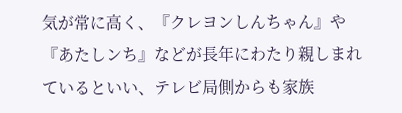気が常に高く、『クレヨンしんちゃん』や『あたしンち』などが長年にわたり親しまれているといい、テレビ局側からも家族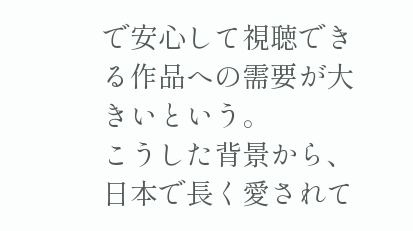で安心して視聴できる作品への需要が大きいという。
こうした背景から、日本で長く愛されて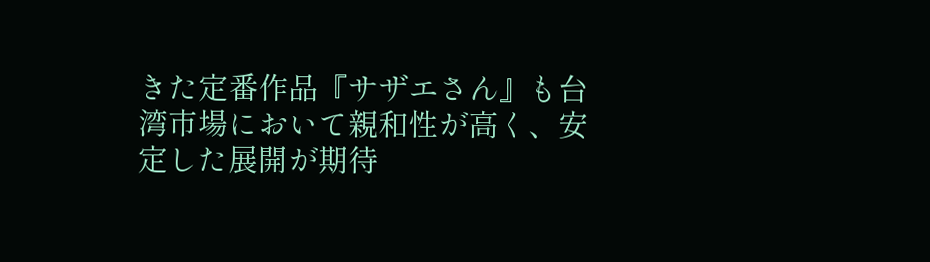きた定番作品『サザエさん』も台湾市場において親和性が高く、安定した展開が期待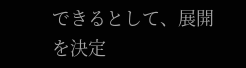できるとして、展開を決定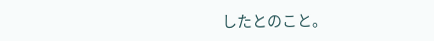したとのこと。